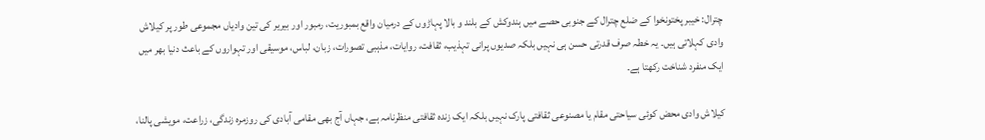چترال: خیبر پختونخوا کے ضلع چترال کے جنوبی حصے میں ہندوکش کے بلند و بالا پہاڑوں کے درمیان واقع بمبوریت، رمبور اور بیریر کی تین وادیاں مجموعی طور پر کیلاش وادی کہلاتی ہیں۔ یہ خطہ صرف قدرتی حسن ہی نہیں بلکہ صدیوں پرانی تہذیب، ثقافت، روایات، مذہبی تصورات، زبان، لباس، موسیقی اور تہواروں کے باعث دنیا بھر میں ایک منفرد شناخت رکھتا ہے۔

کیلاش وادی محض کوئی سیاحتی مقام یا مصنوعی ثقافتی پارک نہیں بلکہ ایک زندہ ثقافتی منظرنامہ ہے، جہاں آج بھی مقامی آبادی کی روزمرہ زندگی، زراعت، مویشی پالنا،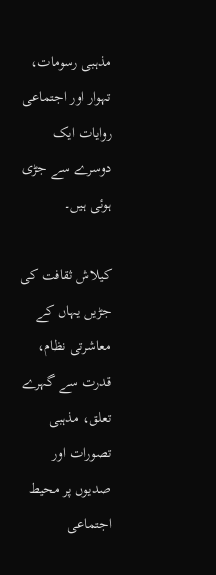مذہبی رسومات، تہوار اور اجتماعی روایات ایک دوسرے سے جڑی ہوئی ہیں۔

کیلاش ثقافت کی جڑیں یہاں کے معاشرتی نظام، قدرت سے گہرے تعلق، مذہبی تصورات اور صدیوں پر محیط اجتماعی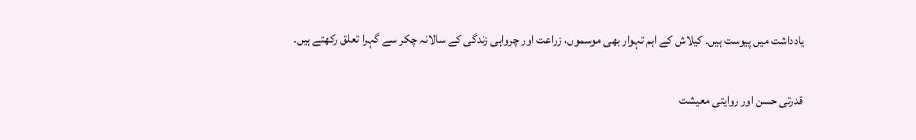یادداشت میں پیوست ہیں۔ کیلاش کے اہم تہوار بھی موسموں، زراعت اور چرواہی زندگی کے سالانہ چکر سے گہرا تعلق رکھتے ہیں۔

قدرتی حسن اور روایتی معیشت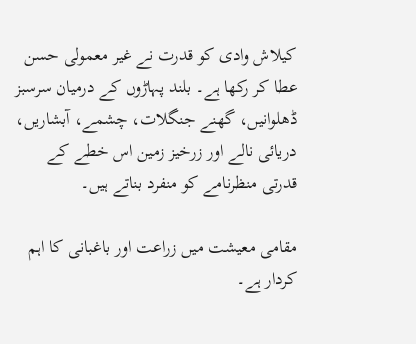کیلاش وادی کو قدرت نے غیر معمولی حسن عطا کر رکھا ہے۔ بلند پہاڑوں کے درمیان سرسبز ڈھلوانیں، گھنے جنگلات، چشمے، آبشاریں، دریائی نالے اور زرخیز زمین اس خطے کے قدرتی منظرنامے کو منفرد بناتے ہیں۔

مقامی معیشت میں زراعت اور باغبانی کا اہم کردار ہے۔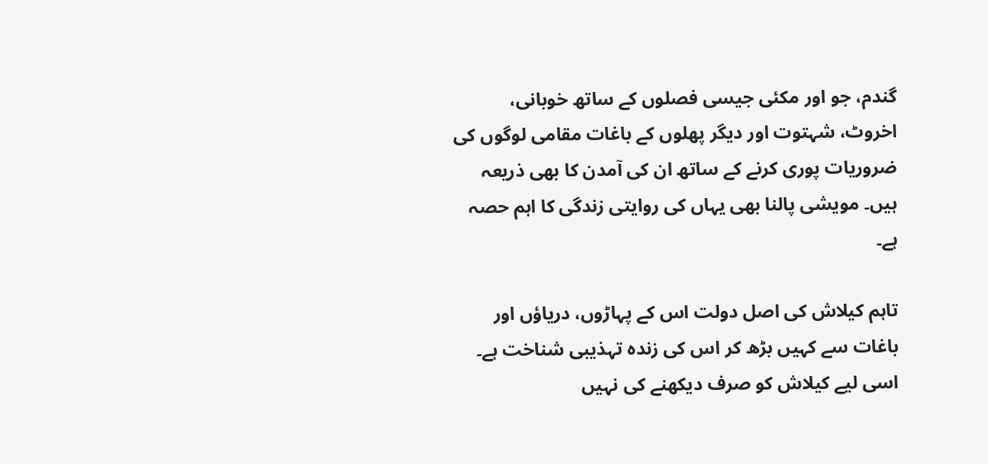گندم، جو اور مکئی جیسی فصلوں کے ساتھ خوبانی، اخروٹ، شہتوت اور دیگر پھلوں کے باغات مقامی لوگوں کی ضروریات پوری کرنے کے ساتھ ان کی آمدن کا بھی ذریعہ ہیں۔ مویشی پالنا بھی یہاں کی روایتی زندگی کا اہم حصہ ہے۔

تاہم کیلاش کی اصل دولت اس کے پہاڑوں، دریاؤں اور باغات سے کہیں بڑھ کر اس کی زندہ تہذیبی شناخت ہے۔ اسی لیے کیلاش کو صرف دیکھنے کی نہیں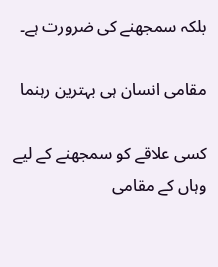بلکہ سمجھنے کی ضرورت ہے۔

مقامی انسان ہی بہترین رہنما

کسی علاقے کو سمجھنے کے لیے وہاں کے مقامی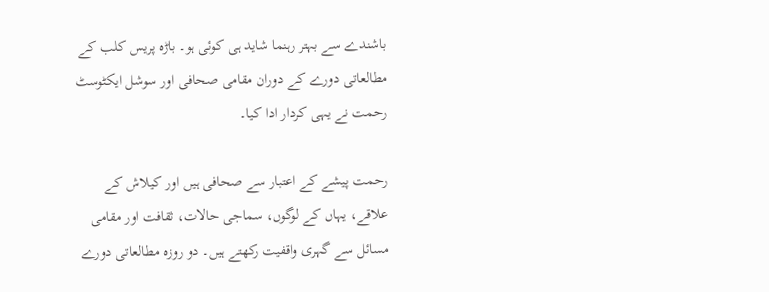باشندے سے بہتر رہنما شاید ہی کوئی ہو۔ باڑہ پریس کلب کے مطالعاتی دورے کے دوران مقامی صحافی اور سوشل ایکٹوسٹ رحمت نے یہی کردار ادا کیا۔

رحمت پیشے کے اعتبار سے صحافی ہیں اور کیلاش کے علاقے، یہاں کے لوگوں، سماجی حالات، ثقافت اور مقامی مسائل سے گہری واقفیت رکھتے ہیں۔ دو روزہ مطالعاتی دورے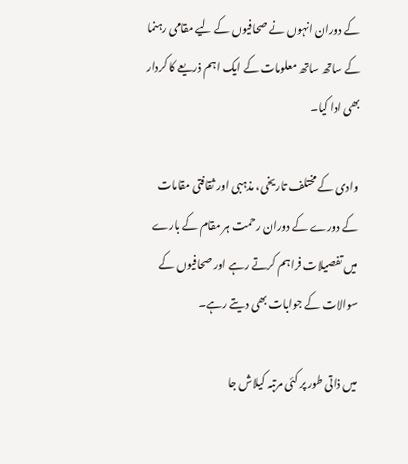کے دوران انہوں نے صحافیوں کے لیے مقامی رہنما کے ساتھ ساتھ معلومات کے ایک اہم ذریعے کا کردار بھی ادا کیا۔

وادی کے مختلف تاریخی، مذہبی اور ثقافتی مقامات کے دورے کے دوران رحمت ہر مقام کے بارے میں تفصیلات فراہم کرتے رہے اور صحافیوں کے سوالات کے جوابات بھی دیتے رہے۔

میں ذاتی طور پر کئی مرتبہ کیلاش جا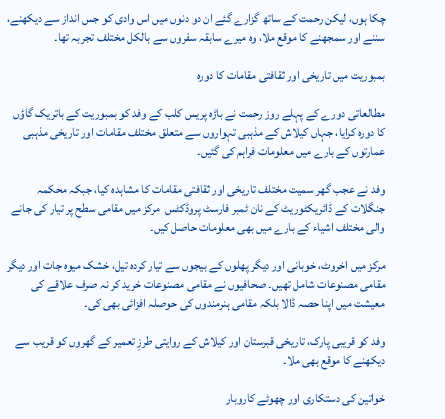چکا ہوں، لیکن رحمت کے ساتھ گزارے گئے ان دو دنوں میں اس وادی کو جس انداز سے دیکھنے، سننے اور سمجھنے کا موقع ملا، وہ میرے سابقہ سفروں سے بالکل مختلف تجربہ تھا۔

بمبوریت میں تاریخی اور ثقافتی مقامات کا دورہ

مطالعاتی دورے کے پہلے روز رحمت نے باڑہ پریس کلب کے وفد کو بمبوریت کے باتریک گاؤں کا دورہ کرایا، جہاں کیلاش کے مذہبی تہواروں سے متعلق مختلف مقامات اور تاریخی مذہبی عمارتوں کے بارے میں معلومات فراہم کی گئیں۔

وفد نے عجب گھر سمیت مختلف تاریخی اور ثقافتی مقامات کا مشاہدہ کیا، جبکہ محکمہ جنگلات کے ڈائریکٹوریٹ کے نان ٹمبر فارسٹ پروڈکٹس  مرکز میں مقامی سطح پر تیار کی جانے والی مختلف اشیاء کے بارے میں بھی معلومات حاصل کیں۔

مرکز میں اخروٹ، خوبانی اور دیگر پھلوں کے بیجوں سے تیار کردہ تیل، خشک میوہ جات اور دیگر مقامی مصنوعات شامل تھیں۔ صحافیوں نے مقامی مصنوعات خرید کر نہ صرف علاقے کی معیشت میں اپنا حصہ ڈالا بلکہ مقامی ہنرمندوں کی حوصلہ افزائی بھی کی۔

وفد کو قریبی پارک، تاریخی قبرستان اور کیلاش کے روایتی طرزِ تعمیر کے گھروں کو قریب سے دیکھنے کا موقع بھی ملا۔

خواتین کی دستکاری اور چھوٹے کاروبار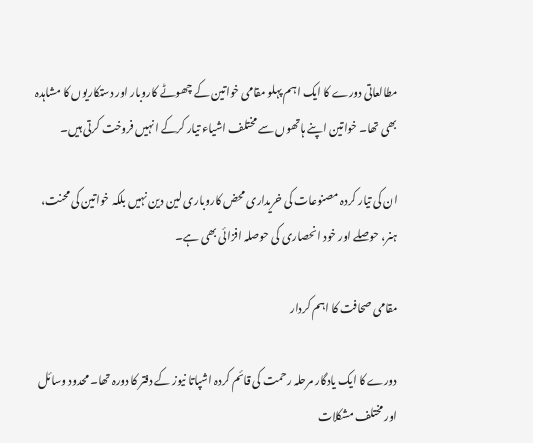مطالعاتی دورے کا ایک اہم پہلو مقامی خواتین کے چھوٹے کاروبار اور دستکاریوں کا مشاہدہ بھی تھا۔ خواتین اپنے ہاتھوں سے مختلف اشیاء تیار کرکے انہیں فروخت کرتی ہیں۔

ان کی تیار کردہ مصنوعات کی خریداری محض کاروباری لین دین نہیں بلکہ خواتین کی محنت، ہنر، حوصلے اور خود انحصاری کی حوصلہ افزائی بھی ہے۔

مقامی صحافت کا اہم کردار

دورے کا ایک یادگار مرحلہ رحمت کی قائم کردہ اشپاتا نیوز کے دفتر کا دورہ تھا۔ محدود وسائل اور مختلف مشکلات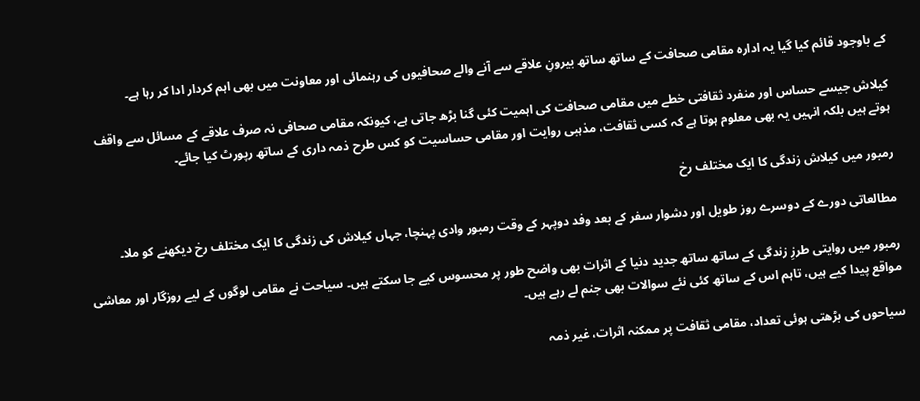کے باوجود قائم کیا گیا یہ ادارہ مقامی صحافت کے ساتھ ساتھ بیرونِ علاقے سے آنے والے صحافیوں کی رہنمائی اور معاونت میں بھی اہم کردار ادا کر رہا ہے۔

کیلاش جیسے حساس اور منفرد ثقافتی خطے میں مقامی صحافت کی اہمیت کئی گنا بڑھ جاتی ہے، کیونکہ مقامی صحافی نہ صرف علاقے کے مسائل سے واقف ہوتے ہیں بلکہ انہیں یہ بھی معلوم ہوتا ہے کہ کسی ثقافت، مذہبی روایت اور مقامی حساسیت کو کس طرح ذمہ داری کے ساتھ رپورٹ کیا جائے۔

رمبور میں کیلاش زندگی کا ایک مختلف رخ

مطالعاتی دورے کے دوسرے روز طویل اور دشوار سفر کے بعد وفد دوپہر کے وقت رمبور وادی پہنچا، جہاں کیلاش کی زندگی کا ایک مختلف رخ دیکھنے کو ملا۔

رمبور میں روایتی طرزِ زندگی کے ساتھ ساتھ جدید دنیا کے اثرات بھی واضح طور پر محسوس کیے جا سکتے ہیں۔ سیاحت نے مقامی لوگوں کے لیے روزگار اور معاشی مواقع پیدا کیے ہیں، تاہم اس کے ساتھ کئی نئے سوالات بھی جنم لے رہے ہیں۔

سیاحوں کی بڑھتی ہوئی تعداد، مقامی ثقافت پر ممکنہ اثرات، غیر ذمہ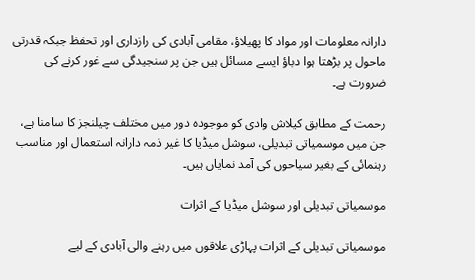دارانہ معلومات اور مواد کا پھیلاؤ، مقامی آبادی کی رازداری اور تحفظ جبکہ قدرتی ماحول پر بڑھتا ہوا دباؤ ایسے مسائل ہیں جن پر سنجیدگی سے غور کرنے کی ضرورت ہے۔

رحمت کے مطابق کیلاش وادی کو موجودہ دور میں مختلف چیلنجز کا سامنا ہے، جن میں موسمیاتی تبدیلی، سوشل میڈیا کا غیر ذمہ دارانہ استعمال اور مناسب رہنمائی کے بغیر سیاحوں کی آمد نمایاں ہیں۔

موسمیاتی تبدیلی اور سوشل میڈیا کے اثرات

موسمیاتی تبدیلی کے اثرات پہاڑی علاقوں میں رہنے والی آبادی کے لیے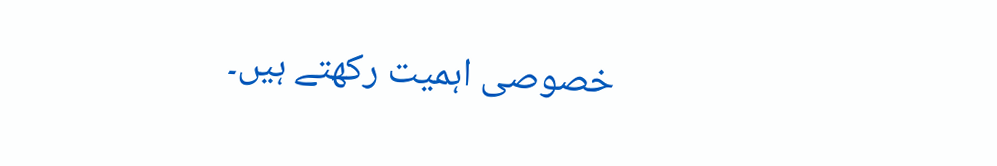خصوصی اہمیت رکھتے ہیں۔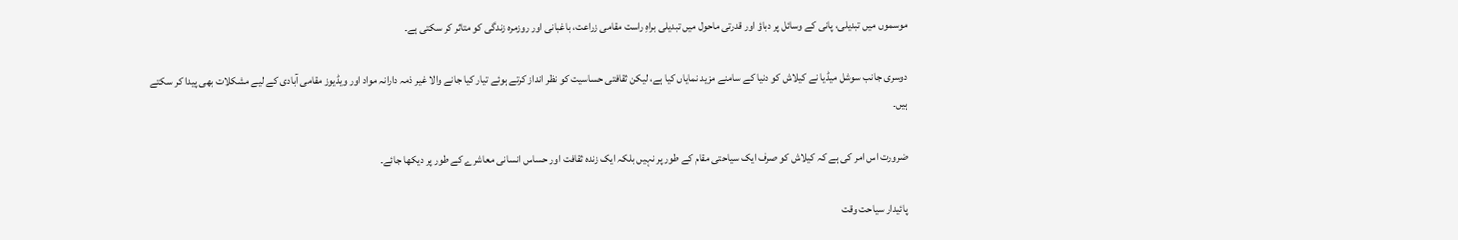موسموں میں تبدیلی، پانی کے وسائل پر دباؤ اور قدرتی ماحول میں تبدیلی براہِ راست مقامی زراعت، باغبانی اور روزمرہ زندگی کو متاثر کر سکتی ہے۔

دوسری جانب سوشل میڈیا نے کیلاش کو دنیا کے سامنے مزید نمایاں کیا ہے، لیکن ثقافتی حساسیت کو نظر انداز کرتے ہوئے تیار کیا جانے والا غیر ذمہ دارانہ مواد اور ویڈیوز مقامی آبادی کے لیے مشکلات بھی پیدا کر سکتے ہیں۔

ضرورت اس امر کی ہے کہ کیلاش کو صرف ایک سیاحتی مقام کے طور پر نہیں بلکہ ایک زندہ ثقافت اور حساس انسانی معاشرے کے طور پر دیکھا جائے۔

پائیدار سیاحت وقت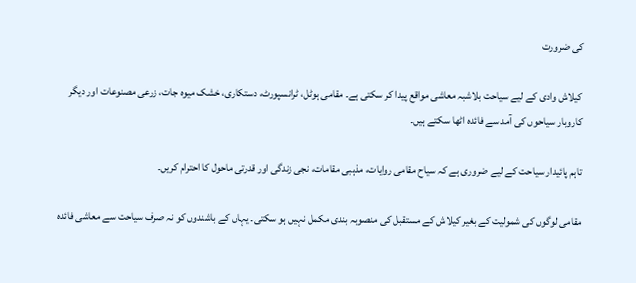کی ضرورت

کیلاش وادی کے لیے سیاحت بلاشبہ معاشی مواقع پیدا کر سکتی ہے۔ مقامی ہوٹل، ٹرانسپورٹ، دستکاری، خشک میوہ جات، زرعی مصنوعات اور دیگر کاروبار سیاحوں کی آمد سے فائدہ اٹھا سکتے ہیں۔

تاہم پائیدار سیاحت کے لیے ضروری ہے کہ سیاح مقامی روایات، مذہبی مقامات، نجی زندگی اور قدرتی ماحول کا احترام کریں۔

مقامی لوگوں کی شمولیت کے بغیر کیلاش کے مستقبل کی منصوبہ بندی مکمل نہیں ہو سکتی۔ یہاں کے باشندوں کو نہ صرف سیاحت سے معاشی فائدہ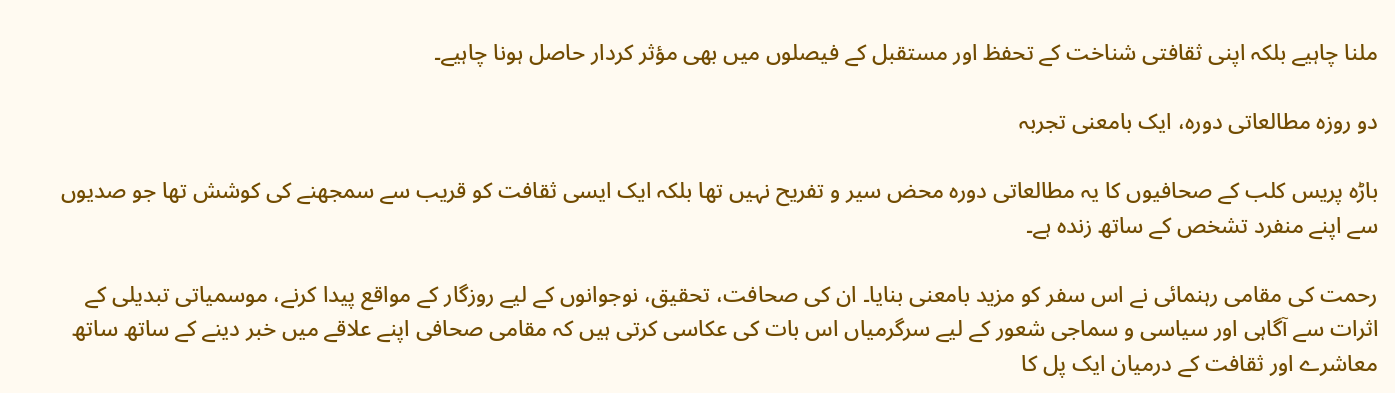ملنا چاہیے بلکہ اپنی ثقافتی شناخت کے تحفظ اور مستقبل کے فیصلوں میں بھی مؤثر کردار حاصل ہونا چاہیے۔

دو روزہ مطالعاتی دورہ، ایک بامعنی تجربہ

باڑہ پریس کلب کے صحافیوں کا یہ مطالعاتی دورہ محض سیر و تفریح نہیں تھا بلکہ ایک ایسی ثقافت کو قریب سے سمجھنے کی کوشش تھا جو صدیوں سے اپنے منفرد تشخص کے ساتھ زندہ ہے۔

رحمت کی مقامی رہنمائی نے اس سفر کو مزید بامعنی بنایا۔ ان کی صحافت، تحقیق، نوجوانوں کے لیے روزگار کے مواقع پیدا کرنے، موسمیاتی تبدیلی کے اثرات سے آگاہی اور سیاسی و سماجی شعور کے لیے سرگرمیاں اس بات کی عکاسی کرتی ہیں کہ مقامی صحافی اپنے علاقے میں خبر دینے کے ساتھ ساتھ معاشرے اور ثقافت کے درمیان ایک پل کا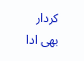کردار بھی ادا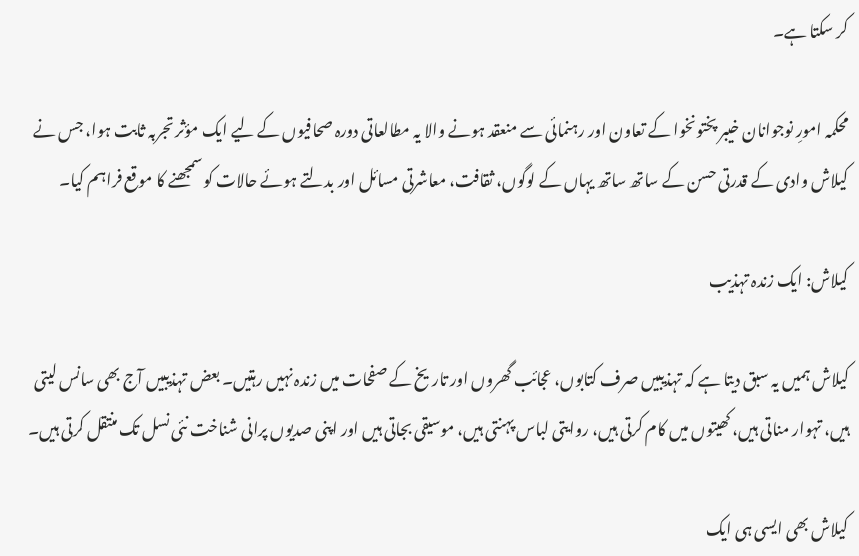کر سکتا ہے۔

محکمہ امورِ نوجوانان خیبر پختونخوا کے تعاون اور رہنمائی سے منعقد ہونے والا یہ مطالعاتی دورہ صحافیوں کے لیے ایک مؤثر تجربہ ثابت ہوا، جس نے کیلاش وادی کے قدرتی حسن کے ساتھ ساتھ یہاں کے لوگوں، ثقافت، معاشرتی مسائل اور بدلتے ہوئے حالات کو سمجھنے کا موقع فراہم کیا۔

کیلاش: ایک زندہ تہذیب

کیلاش ہمیں یہ سبق دیتا ہے کہ تہذیبیں صرف کتابوں، عجائب گھروں اور تاریخ کے صفحات میں زندہ نہیں رہتیں۔ بعض تہذیبیں آج بھی سانس لیتی ہیں، تہوار مناتی ہیں، کھیتوں میں کام کرتی ہیں، روایتی لباس پہنتی ہیں، موسیقی بجاتی ہیں اور اپنی صدیوں پرانی شناخت نئی نسل تک منتقل کرتی ہیں۔

کیلاش بھی ایسی ہی ایک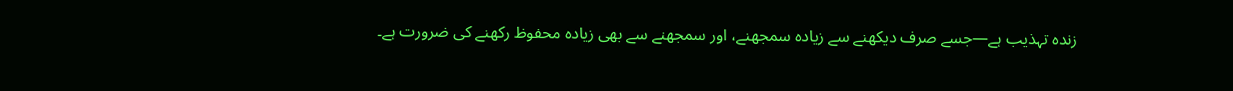زندہ تہذیب ہے—جسے صرف دیکھنے سے زیادہ سمجھنے، اور سمجھنے سے بھی زیادہ محفوظ رکھنے کی ضرورت ہے۔